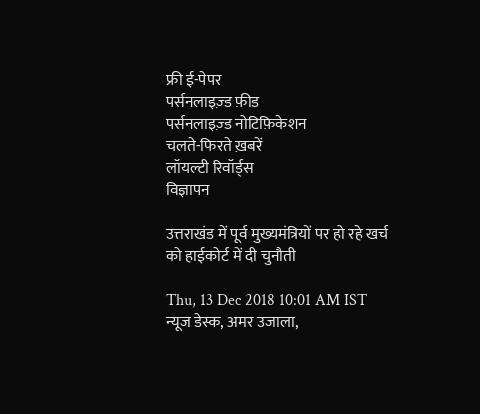फ्री ई-पेपर
पर्सनलाइज़्ड फ़ीड
पर्सनलाइज़्ड नोटिफ़िकेशन
चलते-फिरते ख़बरें
लॉयल्टी रिवॉर्ड्स
विज्ञापन

उत्तराखंड में पूर्व मुख्यमंत्रियों पर हो रहे खर्च को हाईकोर्ट में दी चुनौती

Thu, 13 Dec 2018 10:01 AM IST
न्यूज डेस्क, अमर उजाला,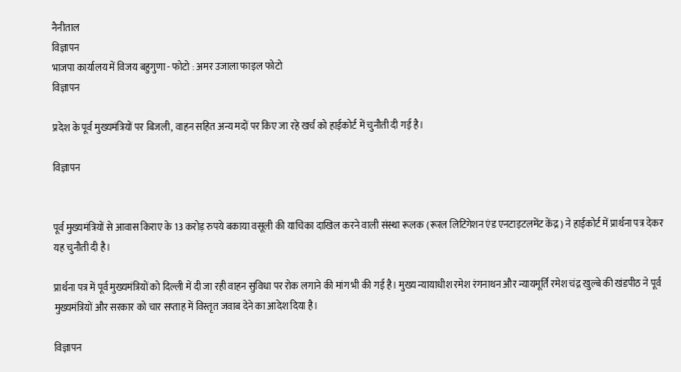नैनीताल
विज्ञापन
भाजपा कार्यालय में विजय बहुगुणा - फोटो : अमर उजाला फाइल फोटो
विज्ञापन

प्रदेश के पूर्व मुख्यमंत्रियों पर बिजली, वाहन सहित अन्य मदों पर किए जा रहे खर्च को हाईकोर्ट में चुनौती दी गई है।

विज्ञापन


पूर्व मुख्यमंत्रियों से आवास किराए के 13 करोड़ रुपये बकाया वसूली की याचिका दाखिल करने वाली संस्था रूलक (रूरल लिटिगेशन एंड एनटाइटलमेंट केंद्र) ने हाईकोर्ट में प्रार्थना पत्र देकर यह चुनौती दी है।

प्रार्थना पत्र में पूर्व मुख्यमंत्रियों को दिल्ली में दी जा रही वाहन सुविधा पर रोक लगाने की मांग भी की गई है। मुख्य न्यायाधीश रमेश रंगनाथन और न्यायमूर्ति रमेश चंद्र खुल्बे की खंडपीठ ने पूर्व मुख्यमंत्रियों और सरकार को चार सप्ताह में विस्तृत जवाब देने का आदेश दिया है।

विज्ञापन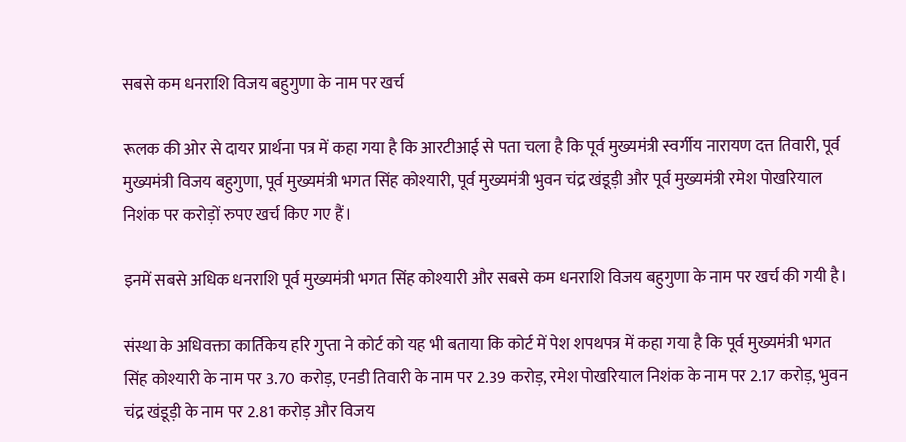सबसे कम धनराशि विजय बहुगुणा के नाम पर खर्च

रूलक की ओर से दायर प्रार्थना पत्र में कहा गया है कि आरटीआई से पता चला है कि पूर्व मुख्यमंत्री स्वर्गीय नारायण दत्त तिवारी, पूर्व मुख्यमंत्री विजय बहुगुणा, पूर्व मुख्यमंत्री भगत सिंह कोश्यारी, पूर्व मुख्यमंत्री भुवन चंद्र खंडूड़ी और पूर्व मुख्यमंत्री रमेश पोखरियाल निशंक पर करोड़ों रुपए खर्च किए गए हैं।

इनमें सबसे अधिक धनराशि पूर्व मुख्यमंत्री भगत सिंह कोश्यारी और सबसे कम धनराशि विजय बहुगुणा के नाम पर खर्च की गयी है।

संस्था के अधिवक्ता कार्तिकेय हरि गुप्ता ने कोर्ट को यह भी बताया कि कोर्ट में पेश शपथपत्र में कहा गया है कि पूर्व मुख्यमंत्री भगत सिंह कोश्यारी के नाम पर 3.70 करोड़, एनडी तिवारी के नाम पर 2.39 करोड़, रमेश पोखरियाल निशंक के नाम पर 2.17 करोड़, भुवन चंद्र खंडूड़ी के नाम पर 2.81 करोड़ और विजय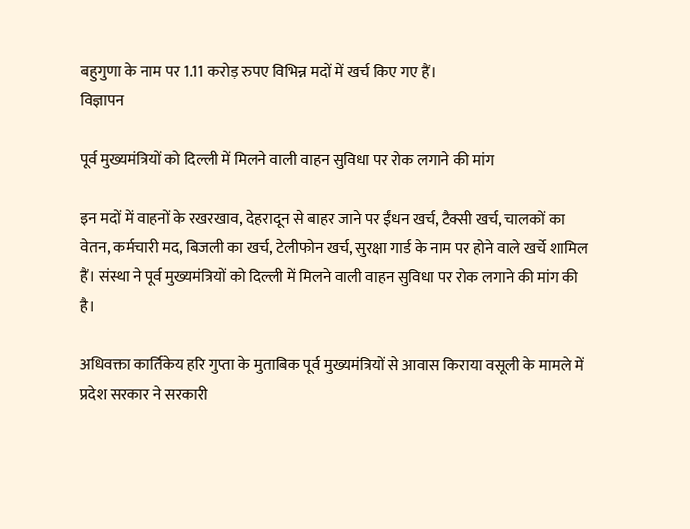बहुगुणा के नाम पर 1.11 करोड़ रुपए विभिन्न मदों में खर्च किए गए हैं।
विज्ञापन

पूर्व मुख्यमंत्रियों को दिल्ली में मिलने वाली वाहन सुविधा पर रोक लगाने की मांग

इन मदों में वाहनों के रखरखाव, देहरादून से बाहर जाने पर ईंधन खर्च, टैक्सी खर्च, चालकों का वेतन, कर्मचारी मद, बिजली का खर्च, टेलीफोन खर्च, सुरक्षा गार्ड के नाम पर होने वाले खर्चे शामिल हैं। संस्था ने पूर्व मुख्यमंत्रियों को दिल्ली में मिलने वाली वाहन सुविधा पर रोक लगाने की मांग की है।

अधिवक्ता कार्तिकेय हरि गुप्ता के मुताबिक पूर्व मुख्यमंत्रियों से आवास किराया वसूली के मामले में प्रदेश सरकार ने सरकारी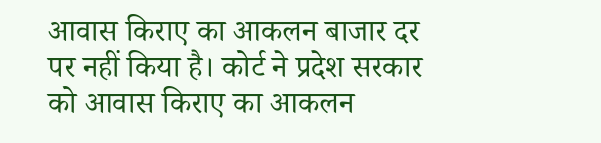आवास किराए का आकलन बाजार दर पर नहीं किया है। कोर्ट ने प्रदेश सरकार को आवास किराए का आकलन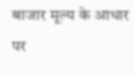बाजार मूल्य के आधार पर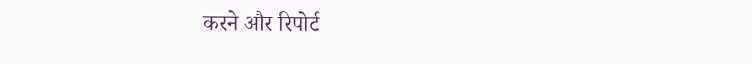करने और रिपोर्ट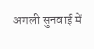अगली सुनवाई में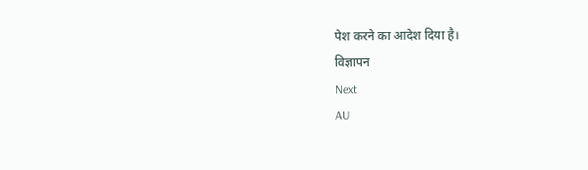पेश करने का आदेश दिया है।
विज्ञापन
Next
AU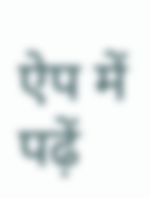ऐप में पढ़ें